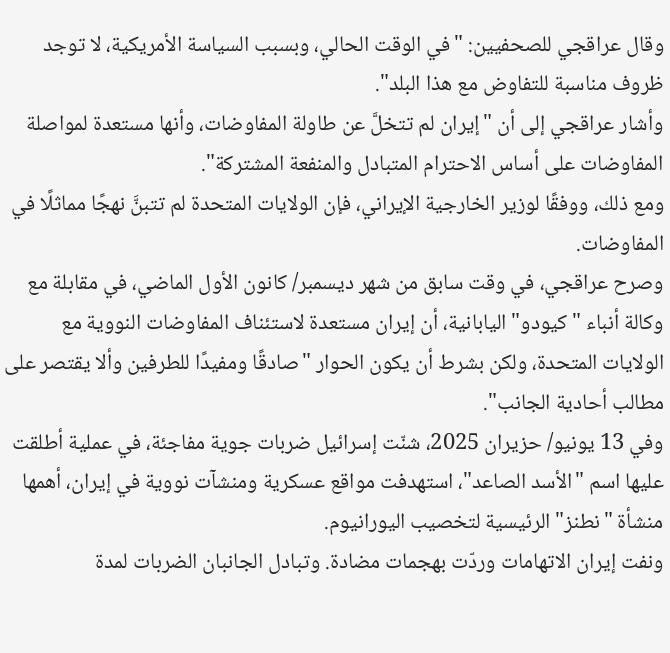وقال عراقجي للصحفيين: "في الوقت الحالي، وبسبب السياسة الأمريكية، لا توجد ظروف مناسبة للتفاوض مع هذا البلد".
وأشار عراقجي إلى أن "إيران لم تتخلَّ عن طاولة المفاوضات، وأنها مستعدة لمواصلة المفاوضات على أساس الاحترام المتبادل والمنفعة المشتركة".
ومع ذلك، ووفقًا لوزير الخارجية الإيراني، فإن الولايات المتحدة لم تتبنَّ نهجًا مماثلًا في المفاوضات.
وصرح عراقجي، في وقت سابق من شهر ديسمبر/ كانون الأول الماضي، في مقابلة مع وكالة أنباء "كيودو" اليابانية، أن إيران مستعدة لاستئناف المفاوضات النووية مع الولايات المتحدة، ولكن بشرط أن يكون الحوار "صادقًا ومفيدًا للطرفين وألا يقتصر على مطالب أحادية الجانب".
وفي 13 يونيو/ حزيران 2025، شنّت إسرائيل ضربات جوية مفاجئة، في عملية أطلقت عليها اسم "الأسد الصاعد"، استهدفت مواقع عسكرية ومنشآت نووية في إيران، أهمها منشأة "نطنز" الرئيسية لتخصيب اليورانيوم.
ونفت إيران الاتهامات وردّت بهجمات مضادة. وتبادل الجانبان الضربات لمدة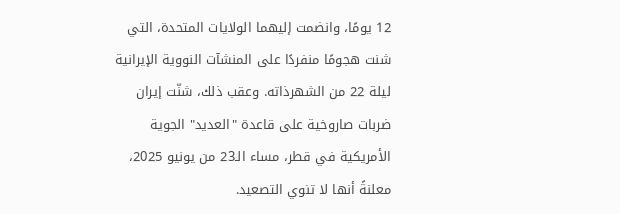12 يومًا، وانضمت إليهما الولايات المتحدة، التي شنت هجومًا منفردًا على المنشآت النووية الإيرانية ليلة 22 من الشهرذاته. وعقب ذلك، شنّت إيران ضربات صاروخية على قاعدة "العديد" الجوية الأمريكية في قطر، مساء الـ23 من يونيو 2025، معلنةً أنها لا تنوي التصعيد.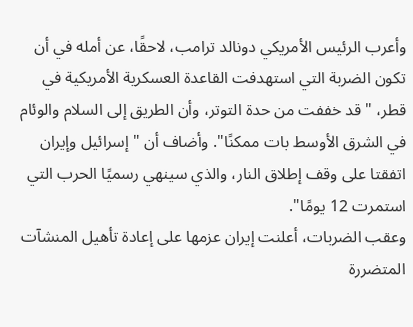وأعرب الرئيس الأمريكي دونالد ترامب، لاحقًا، عن أمله في أن تكون الضربة التي استهدفت القاعدة العسكرية الأمريكية في قطر، "قد خففت من حدة التوتر، وأن الطريق إلى السلام والوئام في الشرق الأوسط بات ممكنًا". وأضاف أن "إسرائيل وإيران اتفقتا على وقف إطلاق النار، والذي سينهي رسميًا الحرب التي استمرت 12 يومًا".
وعقب الضربات، أعلنت إيران عزمها على إعادة تأهيل المنشآت المتضررة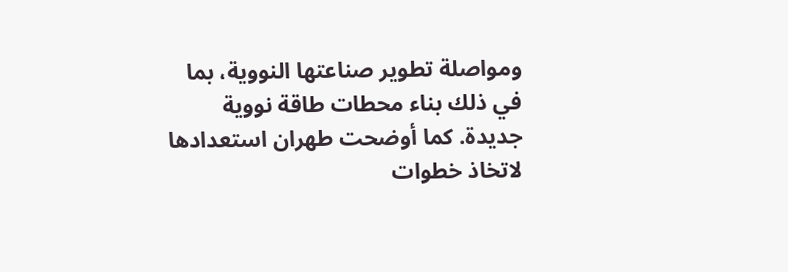ومواصلة تطوير صناعتها النووية، بما في ذلك بناء محطات طاقة نووية جديدة. كما أوضحت طهران استعدادها لاتخاذ خطوات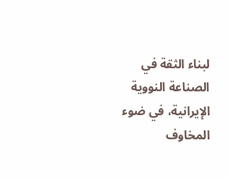لبناء الثقة في الصناعة النووية الإيرانية، في ضوء المخاوف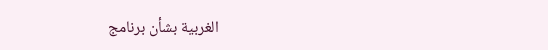الغربية بشأن برنامج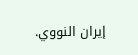إيران النووي.